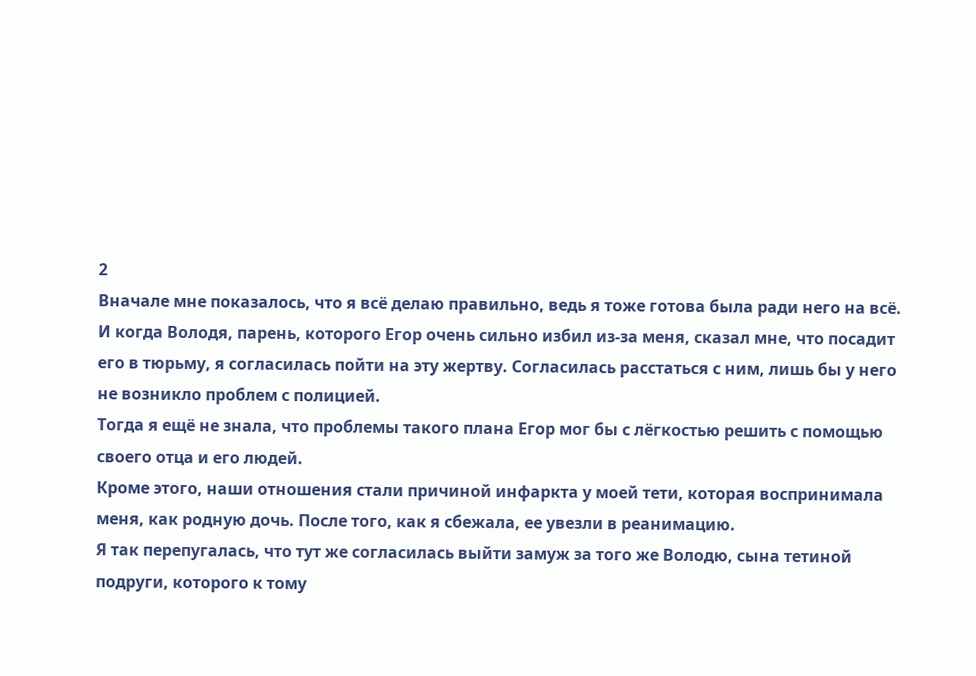2
Вначале мне показалось, что я всё делаю правильно, ведь я тоже готова была ради него на всё.
И когда Володя, парень, которого Егор очень сильно избил из-за меня, сказал мне, что посадит его в тюрьму, я согласилась пойти на эту жертву. Согласилась расстаться с ним, лишь бы у него не возникло проблем с полицией.
Тогда я ещё не знала, что проблемы такого плана Егор мог бы с лёгкостью решить с помощью своего отца и его людей.
Кроме этого, наши отношения стали причиной инфаркта у моей тети, которая воспринимала меня, как родную дочь. После того, как я сбежала, ее увезли в реанимацию.
Я так перепугалась, что тут же согласилась выйти замуж за того же Володю, сына тетиной подруги, которого к тому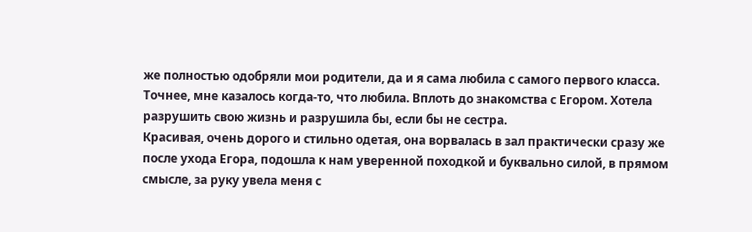же полностью одобряли мои родители, да и я сама любила с самого первого класса.
Точнее, мне казалось когда-то, что любила. Вплоть до знакомства с Егором. Хотела разрушить свою жизнь и разрушила бы, если бы не сестра.
Красивая, очень дорого и стильно одетая, она ворвалась в зал практически сразу же после ухода Егора, подошла к нам уверенной походкой и буквально силой, в прямом смысле, за руку увела меня с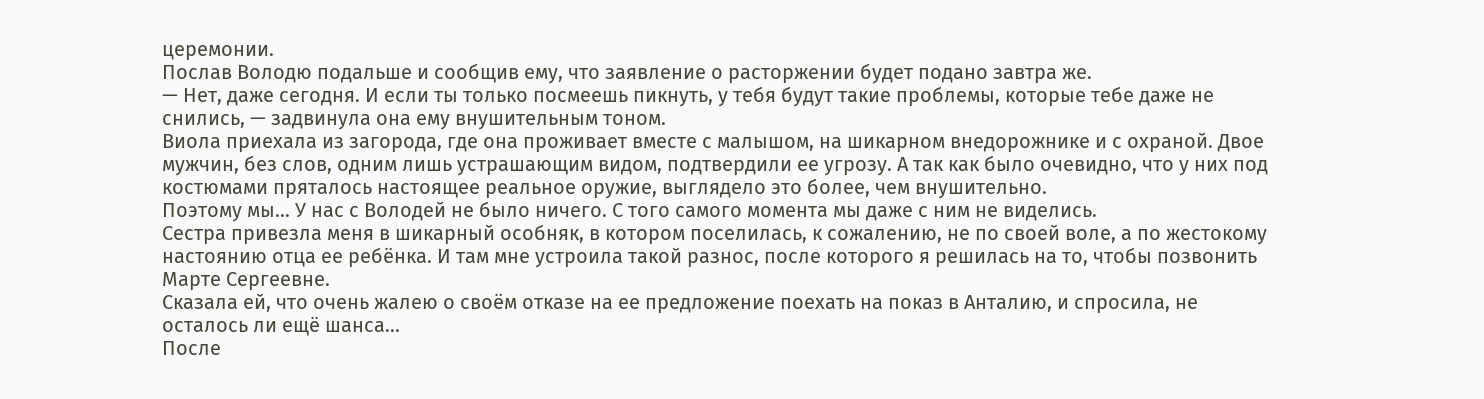церемонии.
Послав Володю подальше и сообщив ему, что заявление о расторжении будет подано завтра же.
— Нет, даже сегодня. И если ты только посмеешь пикнуть, у тебя будут такие проблемы, которые тебе даже не снились, — задвинула она ему внушительным тоном.
Виола приехала из загорода, где она проживает вместе с малышом, на шикарном внедорожнике и с охраной. Двое мужчин, без слов, одним лишь устрашающим видом, подтвердили ее угрозу. А так как было очевидно, что у них под костюмами пряталось настоящее реальное оружие, выглядело это более, чем внушительно.
Поэтому мы... У нас с Володей не было ничего. С того самого момента мы даже с ним не виделись.
Сестра привезла меня в шикарный особняк, в котором поселилась, к сожалению, не по своей воле, а по жестокому настоянию отца ее ребёнка. И там мне устроила такой разнос, после которого я решилась на то, чтобы позвонить Марте Сергеевне.
Сказала ей, что очень жалею о своём отказе на ее предложение поехать на показ в Анталию, и спросила, не осталось ли ещё шанса...
После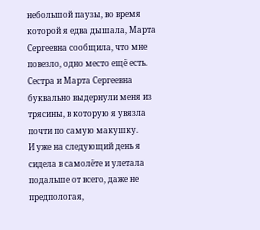небольшой паузы, во время которой я едва дышала, Марта Сергеевна сообщила, что мне повезло, одно место ещё есть.
Сестра и Марта Сергеевна буквально выдернули меня из трясины, в которую я увязла почти по самую макушку.
И уже на следующий день я сидела в самолёте и улетала подальше от всего, даже не предпологая,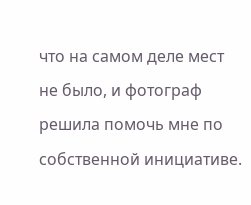что на самом деле мест не было, и фотограф решила помочь мне по собственной инициативе.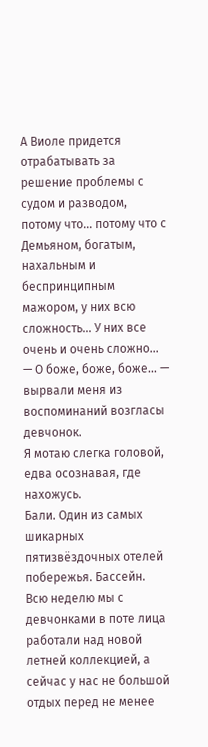А Виоле придется отрабатывать за решение проблемы с судом и разводом, потому что... потому что с Демьяном, богатым, нахальным и беспринципным мажором, у них всю сложность... У них все очень и очень сложно...
— О боже, боже, боже... — вырвали меня из воспоминаний возгласы девчонок.
Я мотаю слегка головой, едва осознавая, где нахожусь.
Бали. Один из самых шикарных пятизвёздочных отелей побережья. Бассейн.
Всю неделю мы с девчонками в поте лица работали над новой летней коллекцией, а сейчас у нас не большой отдых перед не менее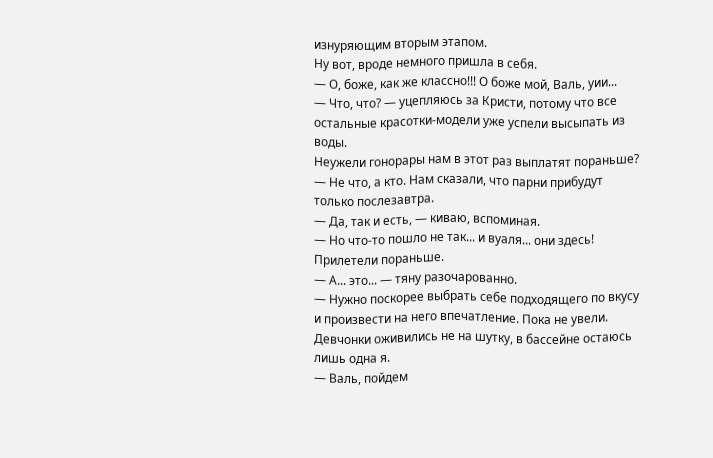изнуряющим вторым этапом.
Ну вот, вроде немного пришла в себя.
— О, боже, как же классно!!! О боже мой, Валь, уии...
— Что, что? — уцепляюсь за Кристи, потому что все остальные красотки-модели уже успели высыпать из воды.
Неужели гонорары нам в этот раз выплатят пораньше?
— Не что, а кто. Нам сказали, что парни прибудут только послезавтра.
— Да, так и есть, — киваю, вспоминая.
— Но что-то пошло не так... и вуаля... они здесь! Прилетели пораньше.
— А... это... — тяну разочарованно.
— Нужно поскорее выбрать себе подходящего по вкусу и произвести на него впечатление. Пока не увели.
Девчонки оживились не на шутку, в бассейне остаюсь лишь одна я.
— Валь, пойдем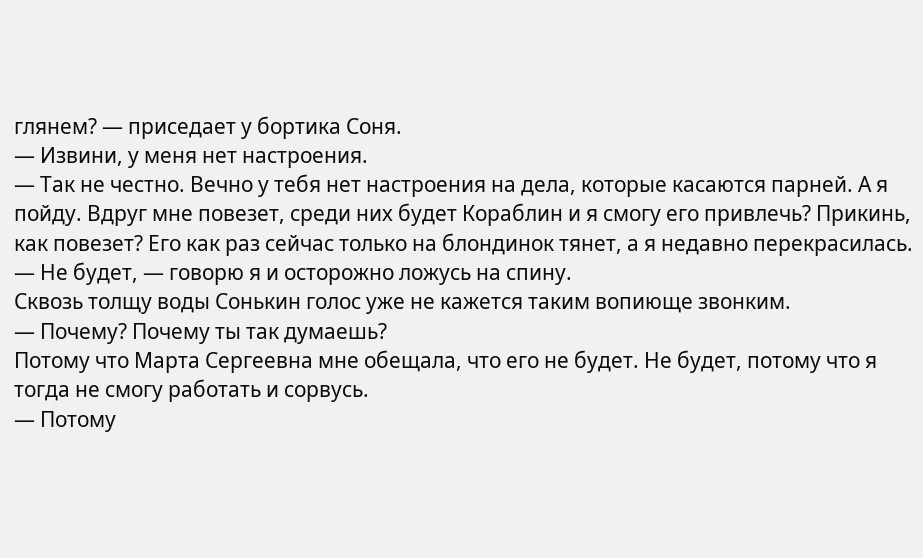глянем? — приседает у бортика Соня.
— Извини, у меня нет настроения.
— Так не честно. Вечно у тебя нет настроения на дела, которые касаются парней. А я пойду. Вдруг мне повезет, среди них будет Кораблин и я смогу его привлечь? Прикинь, как повезет? Его как раз сейчас только на блондинок тянет, а я недавно перекрасилась.
— Не будет, — говорю я и осторожно ложусь на спину.
Сквозь толщу воды Сонькин голос уже не кажется таким вопиюще звонким.
— Почему? Почему ты так думаешь?
Потому что Марта Сергеевна мне обещала, что его не будет. Не будет, потому что я тогда не смогу работать и сорвусь.
— Потому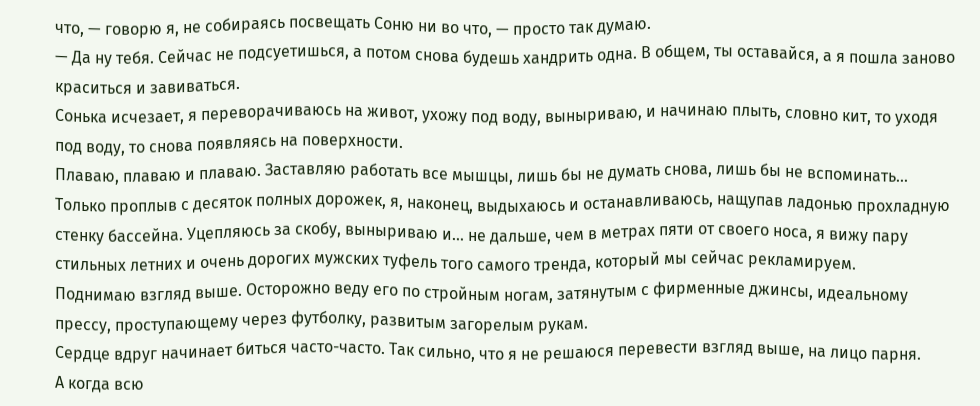что, — говорю я, не собираясь посвещать Соню ни во что, — просто так думаю.
— Да ну тебя. Сейчас не подсуетишься, а потом снова будешь хандрить одна. В общем, ты оставайся, а я пошла заново краситься и завиваться.
Сонька исчезает, я переворачиваюсь на живот, ухожу под воду, выныриваю, и начинаю плыть, словно кит, то уходя под воду, то снова появляясь на поверхности.
Плаваю, плаваю и плаваю. Заставляю работать все мышцы, лишь бы не думать снова, лишь бы не вспоминать...
Только проплыв с десяток полных дорожек, я, наконец, выдыхаюсь и останавливаюсь, нащупав ладонью прохладную стенку бассейна. Уцепляюсь за скобу, выныриваю и... не дальше, чем в метрах пяти от своего носа, я вижу пару стильных летних и очень дорогих мужских туфель того самого тренда, который мы сейчас рекламируем.
Поднимаю взгляд выше. Осторожно веду его по стройным ногам, затянутым с фирменные джинсы, идеальному прессу, проступающему через футболку, развитым загорелым рукам.
Сердце вдруг начинает биться часто-часто. Так сильно, что я не решаюся перевести взгляд выше, на лицо парня.
А когда всю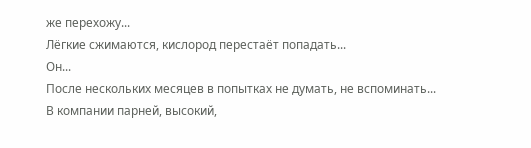же перехожу...
Лёгкие сжимаются, кислород перестаёт попадать...
Он...
После нескольких месяцев в попытках не думать, не вспоминать...
В компании парней, высокий,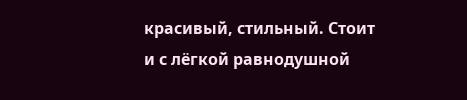красивый, стильный. Стоит и с лёгкой равнодушной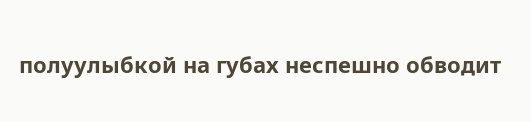полуулыбкой на губах неспешно обводит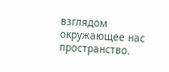взглядом окружающее нас пространство.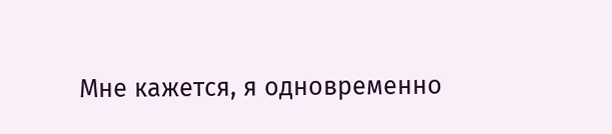Мне кажется, я одновременно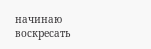начинаю воскресать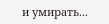и умирать...